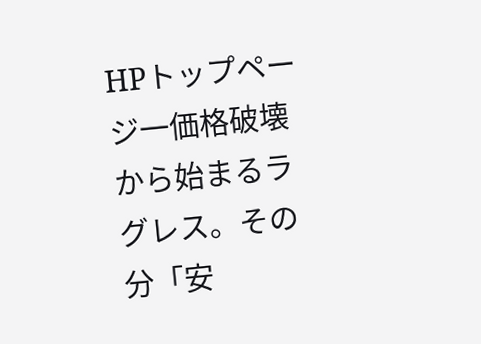HPトップページ一価格破壊から始まるラグレス。その分「安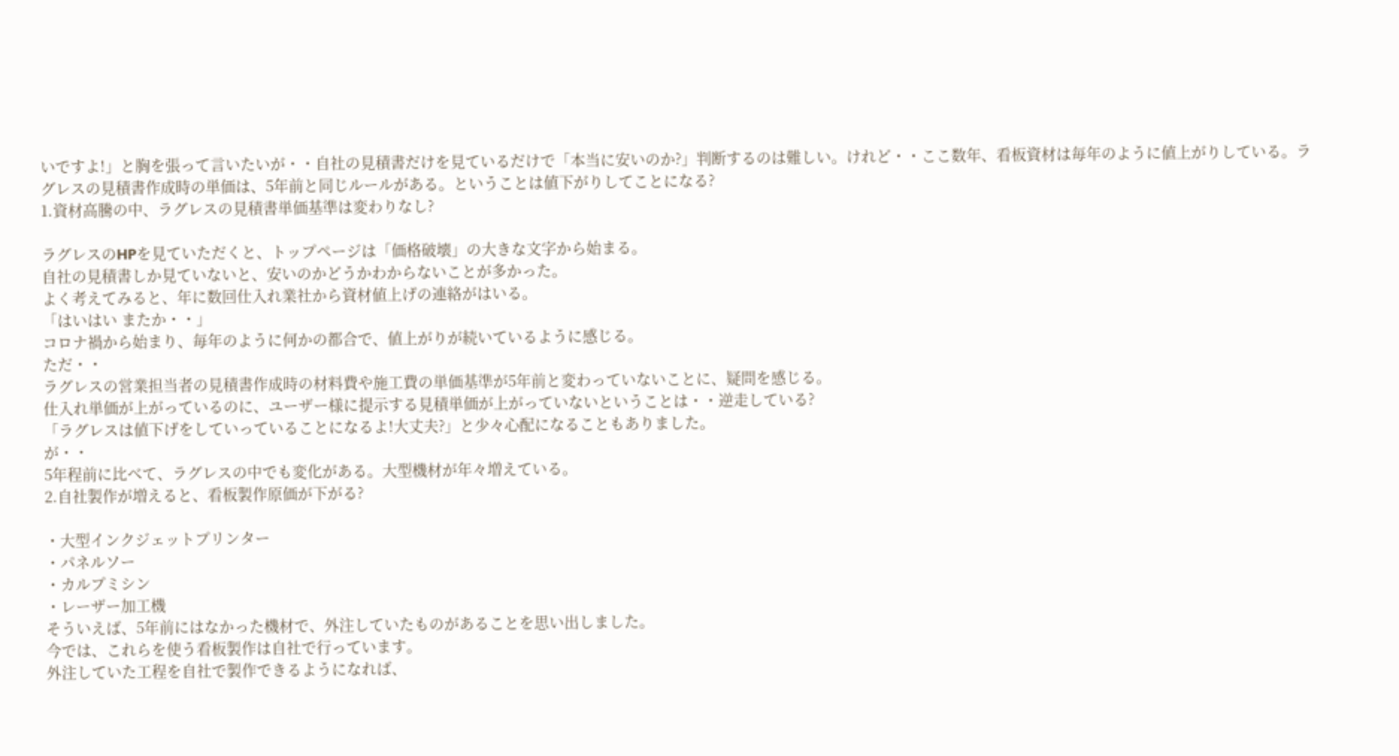いですよ!」と胸を張って言いたいが・・自社の見積書だけを見ているだけで「本当に安いのか?」判断するのは難しい。けれど・・ここ数年、看板資材は毎年のように値上がりしている。ラグレスの見積書作成時の単価は、5年前と同じルールがある。ということは値下がりしてことになる?
1.資材高騰の中、ラグレスの見積書単価基準は変わりなし?

ラグレスのHPを見ていただくと、トップページは「価格破壊」の大きな文字から始まる。
自社の見積書しか見ていないと、安いのかどうかわからないことが多かった。
よく考えてみると、年に数回仕入れ業社から資材値上げの連絡がはいる。
「はいはい またか・・」
コロナ禍から始まり、毎年のように何かの都合で、値上がりが続いているように感じる。
ただ・・
ラグレスの営業担当者の見積書作成時の材料費や施工費の単価基準が5年前と変わっていないことに、疑問を感じる。
仕入れ単価が上がっているのに、ユーザー様に提示する見積単価が上がっていないということは・・逆走している?
「ラグレスは値下げをしていっていることになるよ!大丈夫?」と少々心配になることもありました。
が・・
5年程前に比べて、ラグレスの中でも変化がある。大型機材が年々増えている。
2.自社製作が増えると、看板製作原価が下がる?

・大型インクジェットプリンター
・パネルソー
・カルプミシン
・レーザー加工機
そういえば、5年前にはなかった機材で、外注していたものがあることを思い出しました。
今では、これらを使う看板製作は自社で行っています。
外注していた工程を自社で製作できるようになれば、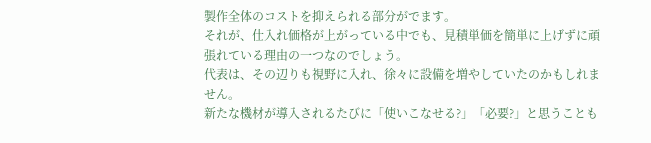製作全体のコストを抑えられる部分がでます。
それが、仕入れ価格が上がっている中でも、見積単価を簡単に上げずに頑張れている理由の一つなのでしょう。
代表は、その辺りも視野に入れ、徐々に設備を増やしていたのかもしれません。
新たな機材が導入されるたびに「使いこなせる?」「必要?」と思うことも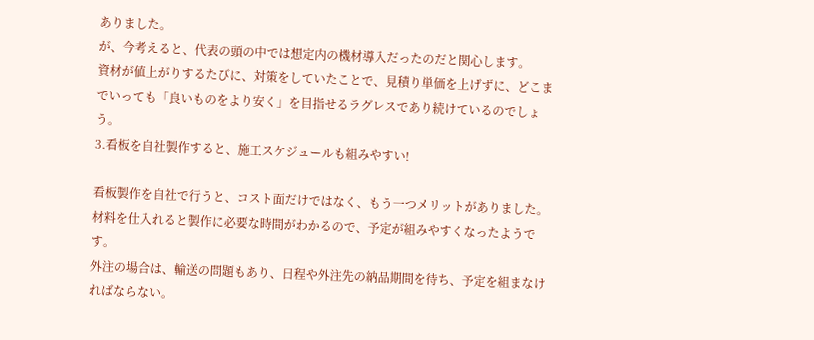ありました。
が、今考えると、代表の頭の中では想定内の機材導入だったのだと関心します。
資材が値上がりするたびに、対策をしていたことで、見積り単価を上げずに、どこまでいっても「良いものをより安く」を目指せるラグレスであり続けているのでしょう。
3.看板を自社製作すると、施工スケジュールも組みやすい!

看板製作を自社で行うと、コスト面だけではなく、もう一つメリットがありました。
材料を仕入れると製作に必要な時間がわかるので、予定が組みやすくなったようです。
外注の場合は、輸送の問題もあり、日程や外注先の納品期間を待ち、予定を組まなければならない。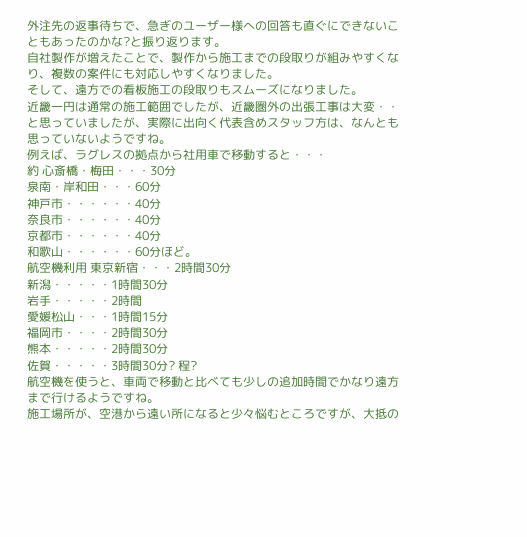外注先の返事待ちで、急ぎのユーザー様への回答も直ぐにできないこともあったのかな?と振り返ります。
自社製作が増えたことで、製作から施工までの段取りが組みやすくなり、複数の案件にも対応しやすくなりました。
そして、遠方での看板施工の段取りもスムーズになりました。
近畿一円は通常の施工範囲でしたが、近畿圏外の出張工事は大変・・と思っていましたが、実際に出向く代表含めスタッフ方は、なんとも思っていないようですね。
例えば、ラグレスの拠点から社用車で移動すると・・・
約 心斎橋・梅田・・・30分
泉南・岸和田・・・60分
神戸市・・・・・・40分
奈良市・・・・・・40分
京都市・・・・・・40分
和歌山・・・・・・60分ほど。
航空機利用 東京新宿・・・2時間30分
新潟・・・・・1時間30分
岩手・・・・・2時間
愛媛松山・・・1時間15分
福岡市・・・・2時間30分
熊本・・・・・2時間30分
佐賀・・・・・3時間30分? 程?
航空機を使うと、車両で移動と比べても少しの追加時間でかなり遠方まで行けるようですね。
施工場所が、空港から遠い所になると少々悩むところですが、大抵の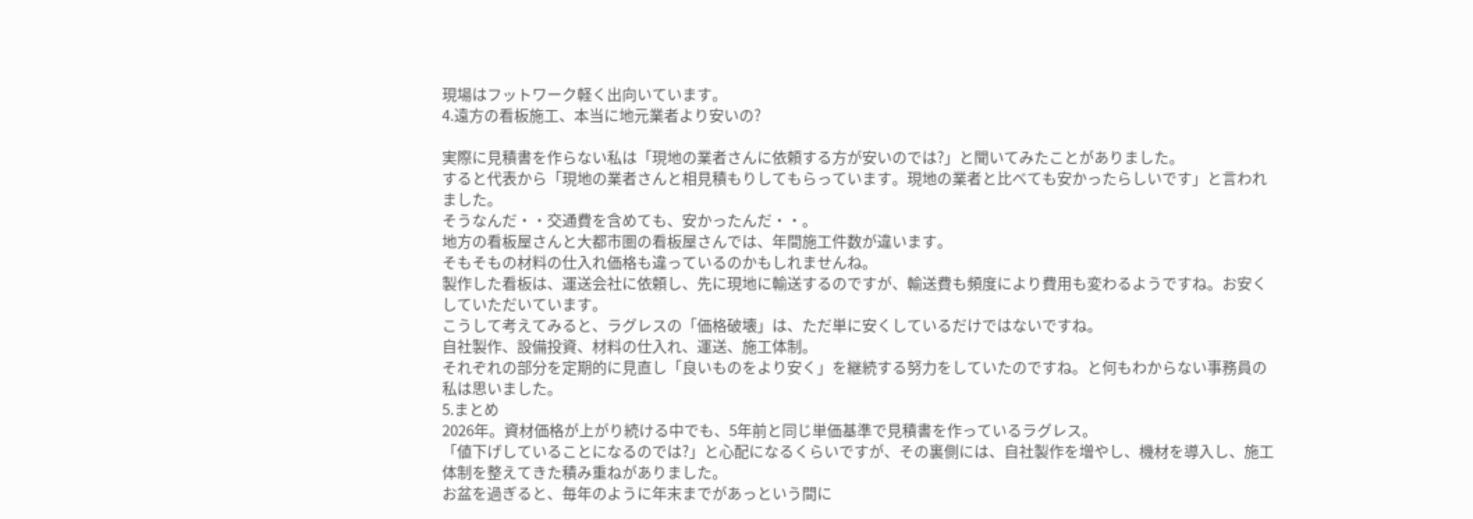現場はフットワーク軽く出向いています。
4.遠方の看板施工、本当に地元業者より安いの?

実際に見積書を作らない私は「現地の業者さんに依頼する方が安いのでは?」と聞いてみたことがありました。
すると代表から「現地の業者さんと相見積もりしてもらっています。現地の業者と比べても安かったらしいです」と言われました。
そうなんだ・・交通費を含めても、安かったんだ・・。
地方の看板屋さんと大都市圏の看板屋さんでは、年間施工件数が違います。
そもそもの材料の仕入れ価格も違っているのかもしれませんね。
製作した看板は、運送会社に依頼し、先に現地に輸送するのですが、輸送費も頻度により費用も変わるようですね。お安くしていただいています。
こうして考えてみると、ラグレスの「価格破壊」は、ただ単に安くしているだけではないですね。
自社製作、設備投資、材料の仕入れ、運送、施工体制。
それぞれの部分を定期的に見直し「良いものをより安く」を継続する努力をしていたのですね。と何もわからない事務員の私は思いました。
5.まとめ
2026年。資材価格が上がり続ける中でも、5年前と同じ単価基準で見積書を作っているラグレス。
「値下げしていることになるのでは?」と心配になるくらいですが、その裏側には、自社製作を増やし、機材を導入し、施工体制を整えてきた積み重ねがありました。
お盆を過ぎると、毎年のように年末までがあっという間に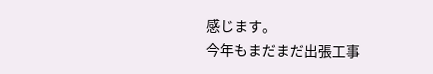感じます。
今年もまだまだ出張工事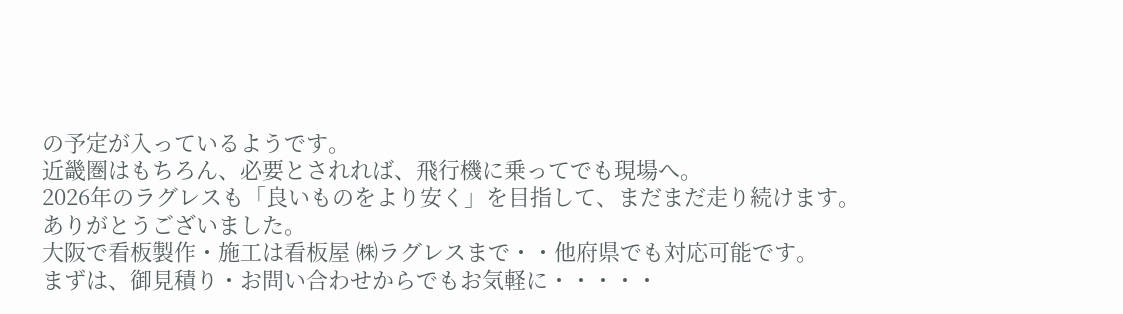の予定が入っているようです。
近畿圏はもちろん、必要とされれば、飛行機に乗ってでも現場へ。
2026年のラグレスも「良いものをより安く」を目指して、まだまだ走り続けます。
ありがとうございました。
大阪で看板製作・施工は看板屋 ㈱ラグレスまで・・他府県でも対応可能です。
まずは、御見積り・お問い合わせからでもお気軽に・・・・・